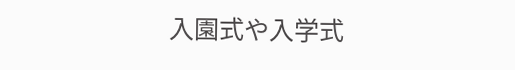入園式や入学式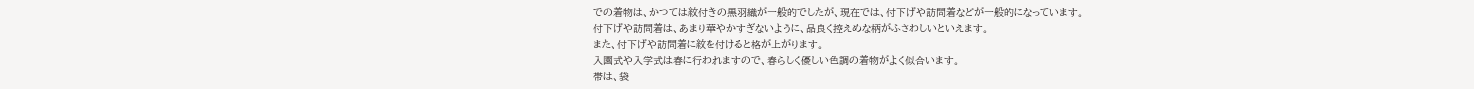での着物は、かつては紋付きの黒羽織が一般的でしたが、現在では、付下げや訪問着などが一般的になっています。
付下げや訪問着は、あまり華やかすぎないように、品良く控えめな柄がふさわしいといえます。
また、付下げや訪問着に紋を付けると格が上がります。
入園式や入学式は春に行われますので、春らしく優しい色調の着物がよく似合います。
帯は、袋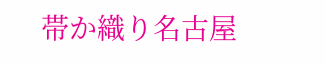帯か織り名古屋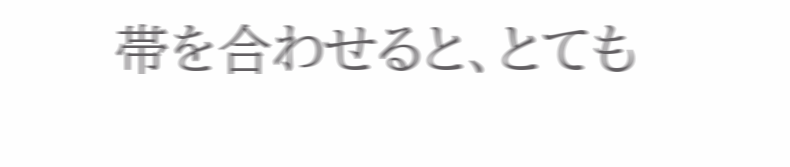帯を合わせると、とても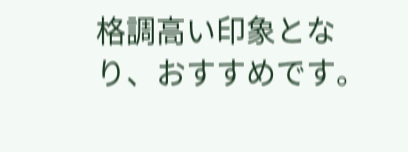格調高い印象となり、おすすめです。